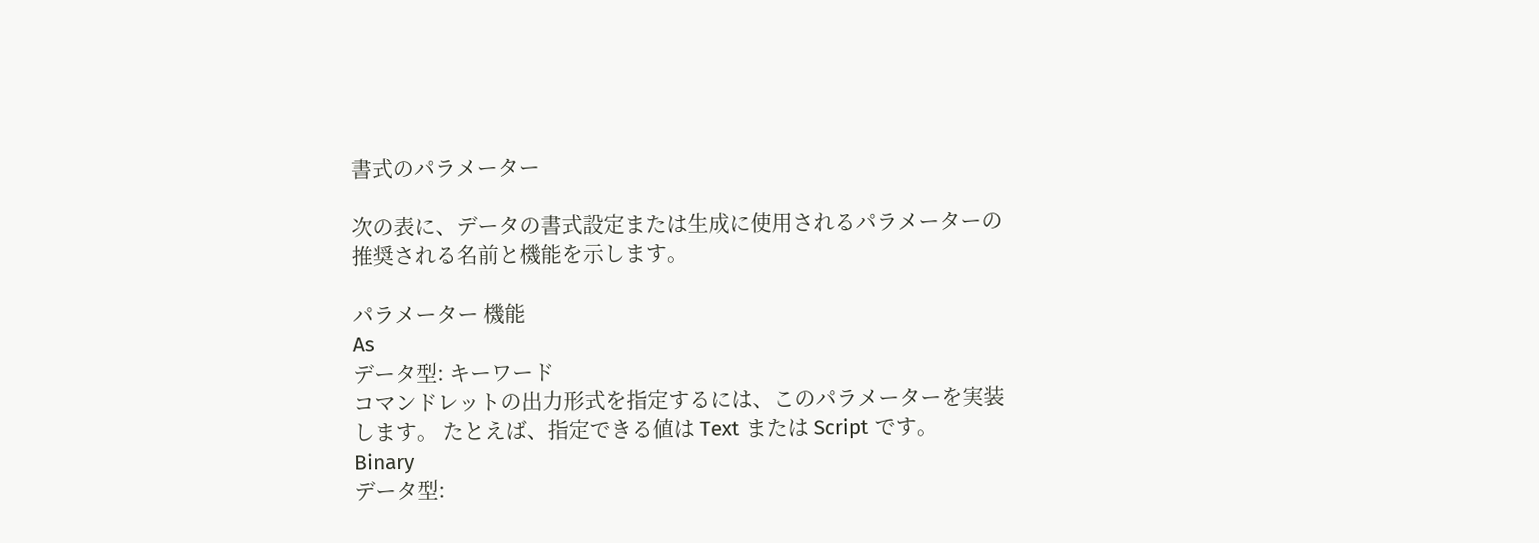書式のパラメーター

次の表に、データの書式設定または生成に使用されるパラメーターの推奨される名前と機能を示します。

パラメーター 機能
As
データ型: キーワード
コマンドレットの出力形式を指定するには、このパラメーターを実装します。 たとえば、指定できる値は Text または Script です。
Binary
データ型: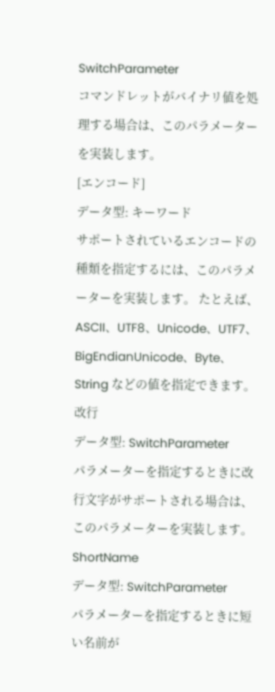SwitchParameter
コマンドレットがバイナリ値を処理する場合は、このパラメーターを実装します。
[エンコード]
データ型: キーワード
サポートされているエンコードの種類を指定するには、このパラメーターを実装します。 たとえば、ASCII、UTF8、Unicode、UTF7、BigEndianUnicode、Byte、String などの値を指定できます。
改行
データ型: SwitchParameter
パラメーターを指定するときに改行文字がサポートされる場合は、このパラメーターを実装します。
ShortName
データ型: SwitchParameter
パラメーターを指定するときに短い名前が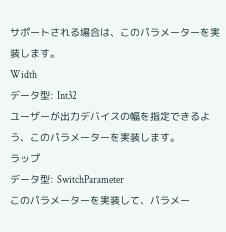サポートされる場合は、このパラメーターを実装します。
Width
データ型: Int32
ユーザーが出力デバイスの幅を指定できるよう、このパラメーターを実装します。
ラップ
データ型: SwitchParameter
このパラメーターを実装して、パラメー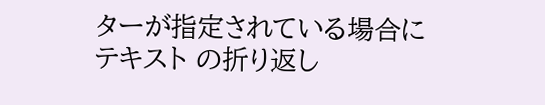ターが指定されている場合にテキスト の折り返し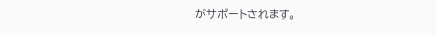がサポートされます。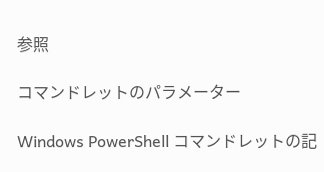参照

コマンドレットのパラメーター

Windows PowerShell コマンドレットの記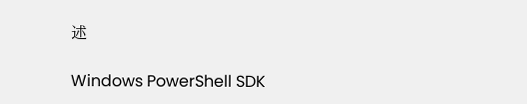述

Windows PowerShell SDK